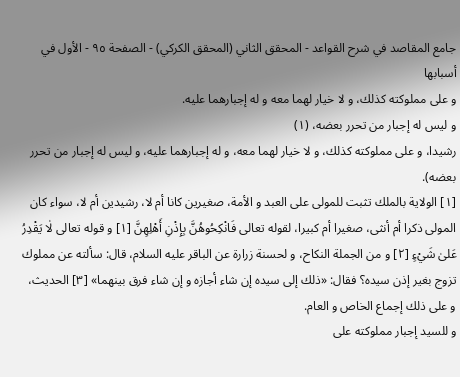جامع المقاصد في شرح القواعد - المحقق الثاني (المحقق الكركي) - الصفحة ٩٥ - الأول في أسبابها
و على مملوكته كذلك، و لا خيار لهما معه و له إجبارهما عليه.
و ليس له إجبار من تحرر بعضه، (١)
رشيدا، و على مملوكته كذلك، و لا خيار لهما معه، و له إجبارهما عليه، و ليس له إجبار من تحرر بعضه).
[١] الولاية بالملك تثبت للمولى على العبد و الأمة، صغيرين كانا أم لا، رشيدين أم لا، سواء كان المولى ذكرا أم أنثى، صغيرا أم كبيرا، لقوله تعالى فَانْكِحُوهُنَّ بِإِذْنِ أَهْلِهِنَّ [١] و قوله تعالى لٰا يَقْدِرُ عَلىٰ شَيْءٍ [٢] و من الجملة النكاح، و لحسنة زرارة عن الباقر عليه السلام، قال: سألته عن مملوك تزوج بغير إذن سيده؟ فقال: «ذلك إلى سيده إن شاء أجازه و إن شاء فرق بينهما» [٣] الحديث، و على ذلك إجماع الخاص و العام.
و للسيد إجبار مملوكته على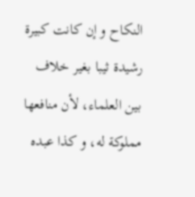النكاح و إن كانت كبيرة رشيدة ثيبا بغير خلاف بين العلماء، لأن منافعها مملوكة له، و كذا عبده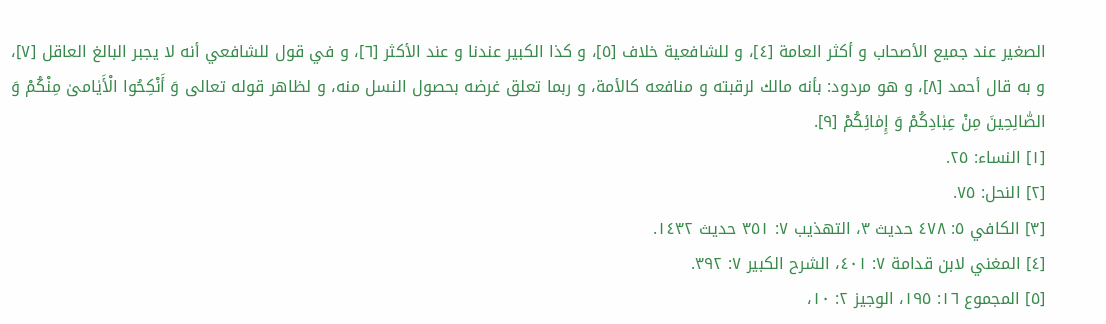الصغير عند جميع الأصحاب و أكثر العامة [٤]، و للشافعية خلاف [٥]، و كذا الكبير عندنا و عند الأكثر [٦]، و في قول للشافعي أنه لا يجبر البالغ العاقل [٧]، و به قال أحمد [٨]، و هو مردود: بأنه مالك لرقبته و منافعه كالأمة، و ربما تعلق غرضه بحصول النسل منه، و لظاهر قوله تعالى وَ أَنْكِحُوا الْأَيٰامىٰ مِنْكُمْ وَ الصّٰالِحِينَ مِنْ عِبٰادِكُمْ وَ إِمٰائِكُمْ [٩].
[١] النساء: ٢٥.
[٢] النحل: ٧٥.
[٣] الكافي ٥: ٤٧٨ حديث ٣، التهذيب ٧: ٣٥١ حديث ١٤٣٢.
[٤] المغني لابن قدامة ٧: ٤٠١، الشرح الكبير ٧: ٣٩٢.
[٥] المجموع ١٦: ١٩٥، الوجيز ٢: ١٠،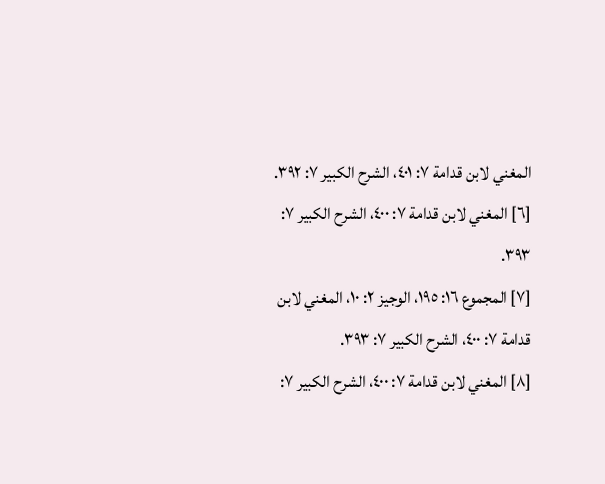المغني لابن قدامة ٧: ٤٠١، الشرح الكبير ٧: ٣٩٢.
[٦] المغني لابن قدامة ٧: ٤٠٠، الشرح الكبير ٧: ٣٩٣.
[٧] المجموع ١٦: ١٩٥، الوجيز ٢: ١٠، المغني لابن قدامة ٧: ٤٠٠، الشرح الكبير ٧: ٣٩٣.
[٨] المغني لابن قدامة ٧: ٤٠٠، الشرح الكبير ٧: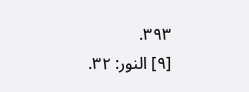٣٩٣.
[٩] النور: ٣٢.